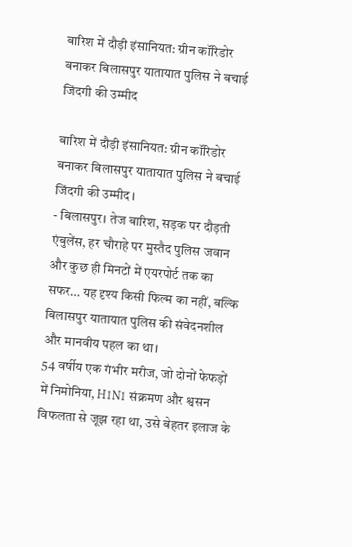बारिश में दौड़ी इंसानियत: ग्रीन कॉरिडोर बनाकर बिलासपुर यातायात पुलिस ने बचाई जिंदगी की उम्मीद

बारिश में दौड़ी इंसानियत: ग्रीन कॉरिडोर बनाकर बिलासपुर यातायात पुलिस ने बचाई जिंदगी की उम्मीद ।
- बिलासपुर। तेज बारिश, सड़क पर दौड़ती एंबुलेंस, हर चौराहे पर मुस्तैद पुलिस जवान और कुछ ही मिनटों में एयरपोर्ट तक का सफर… यह दृश्य किसी फिल्म का नहीं, बल्कि बिलासपुर यातायात पुलिस की संवेदनशील और मानवीय पहल का था।
54 वर्षीय एक गंभीर मरीज, जो दोनों फेफड़ों में निमोनिया, H1N1 संक्रमण और श्वसन विफलता से जूझ रहा था, उसे बेहतर इलाज के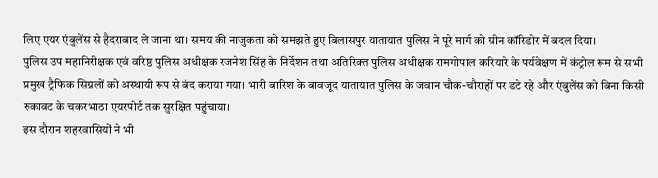लिए एयर एंबुलेंस से हैदराबाद ले जाना था। समय की नाजुकता को समझते हुए बिलासपुर यातायात पुलिस ने पूरे मार्ग को ग्रीन कॉरिडोर में बदल दिया।
पुलिस उप महानिरीक्षक एवं वरिष्ठ पुलिस अधीक्षक रजनेश सिंह के निर्देशन तथा अतिरिक्त पुलिस अधीक्षक रामगोपाल करियारे के पर्यवेक्षण में कंट्रोल रूम से सभी प्रमुख ट्रैफिक सिग्नलों को अस्थायी रूप से बंद कराया गया। भारी बारिश के बावजूद यातायात पुलिस के जवान चौक-चौराहों पर डटे रहे और एंबुलेंस को बिना किसी रुकावट के चकरभाठा एयरपोर्ट तक सुरक्षित पहुंचाया।
इस दौरान शहरवासियों ने भी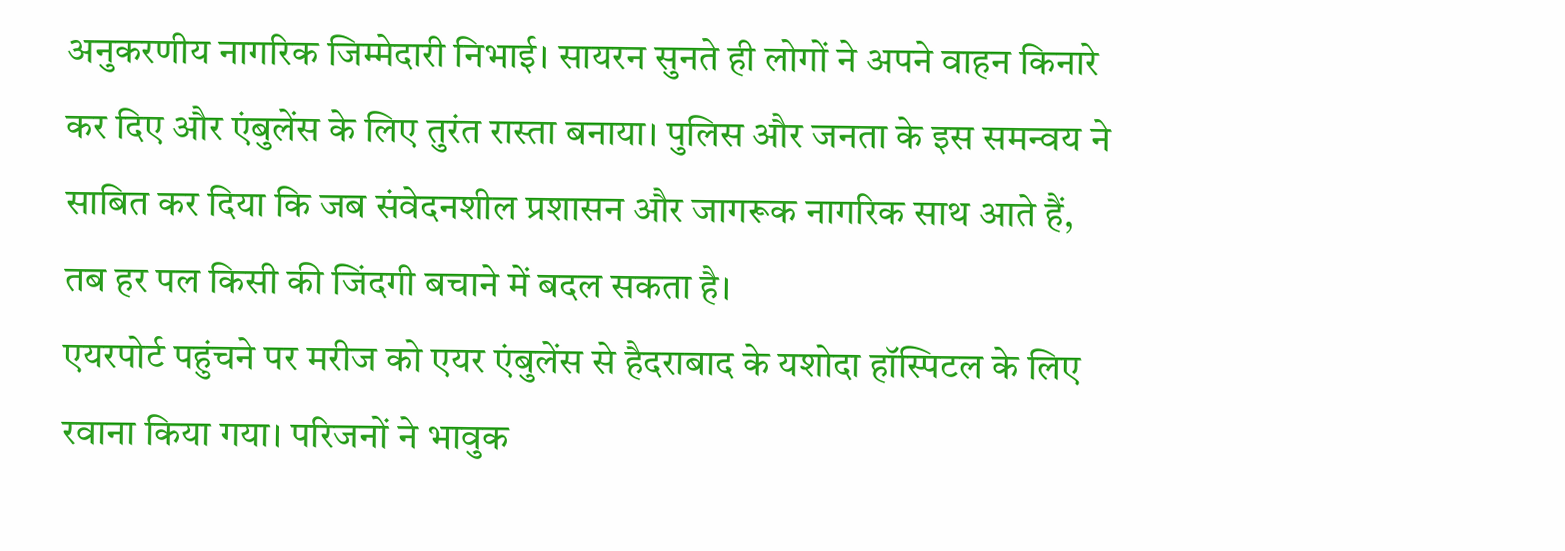अनुकरणीय नागरिक जिम्मेदारी निभाई। सायरन सुनते ही लोगों ने अपने वाहन किनारे कर दिए और एंबुलेंस के लिए तुरंत रास्ता बनाया। पुलिस और जनता के इस समन्वय ने साबित कर दिया कि जब संवेदनशील प्रशासन और जागरूक नागरिक साथ आते हैं, तब हर पल किसी की जिंदगी बचाने में बदल सकता है।
एयरपोर्ट पहुंचने पर मरीज को एयर एंबुलेंस से हैदराबाद के यशोदा हॉस्पिटल के लिए रवाना किया गया। परिजनों ने भावुक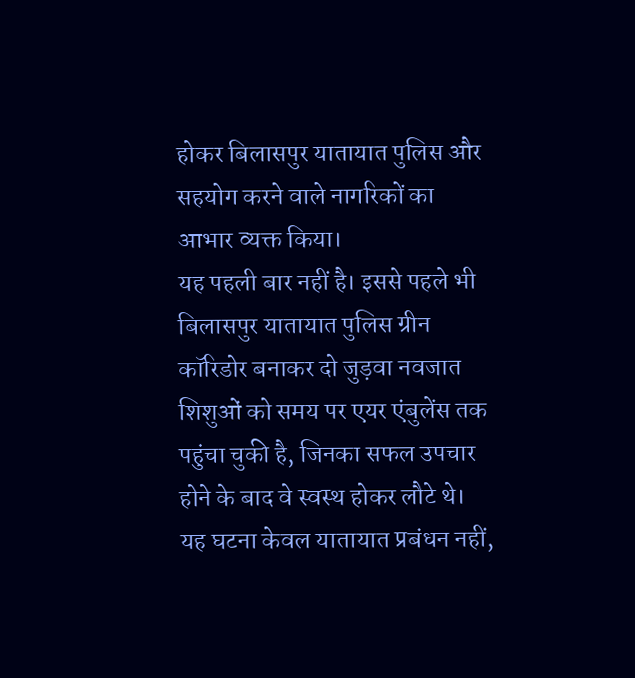होकर बिलासपुर यातायात पुलिस और सहयोग करने वाले नागरिकों का आभार व्यक्त किया।
यह पहली बार नहीं है। इससे पहले भी बिलासपुर यातायात पुलिस ग्रीन कॉरिडोर बनाकर दो जुड़वा नवजात शिशुओं को समय पर एयर एंबुलेंस तक पहुंचा चुकी है, जिनका सफल उपचार होने के बाद वे स्वस्थ होकर लौटे थे।
यह घटना केवल यातायात प्रबंधन नहीं,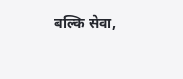बल्कि सेवा,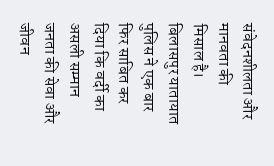संवेदनशीलता और मानवता की मिसाल है। बिलासपुर यातायात पुलिस ने एक बार फिर साबित कर दिया कि वर्दी का असली सम्मान जनता की सेवा और जीवन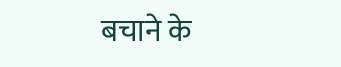बचाने के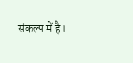संकल्प में है।